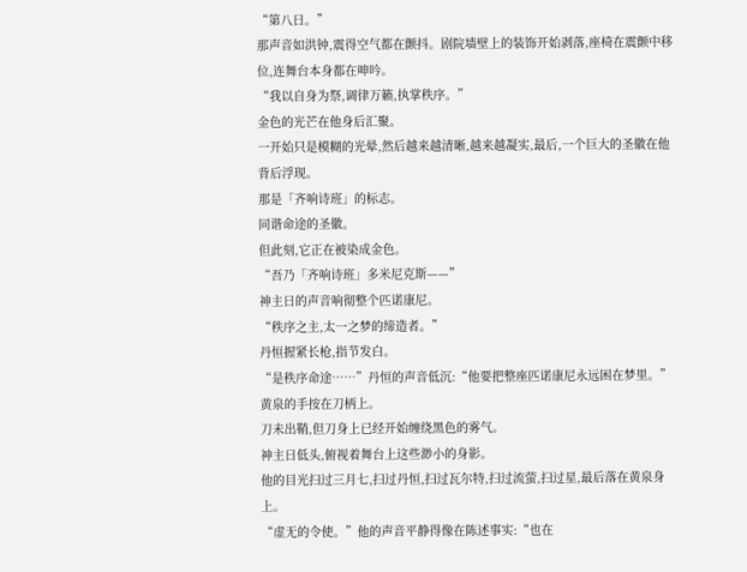“第八日。”
那声音如洪钟,震得空气都在颤抖。剧院墙壁上的装饰开始剥落,座椅在震颤中移位,连舞台本身都在呻吟。
“我以自身为祭,调律万籁,执掌秩序。”
金色的光芒在他身后汇聚。
一开始只是模糊的光晕,然后越来越清晰,越来越凝实,最后,一个巨大的圣徽在他背后浮现。
那是「齐响诗班」的标志。
同谐命途的圣徽。
但此刻,它正在被染成金色。
“吾乃「齐响诗班」多米尼克斯——”
神主日的声音响彻整个匹诺康尼。
“秩序之主,太一之梦的缔造者。”
丹恒握紧长枪,指节发白。
“是秩序命途……”丹恒的声音低沉:“他要把整座匹诺康尼永远困在梦里。”
黄泉的手按在刀柄上。
刀未出鞘,但刀身上已经开始缠绕黑色的雾气。
神主日低头,俯视着舞台上这些渺小的身影。
他的目光扫过三月七,扫过丹恒,扫过瓦尔特,扫过流萤,扫过星,最后落在黄泉身上。
“虚无的令使。”他的声音平静得像在陈述事实:“也在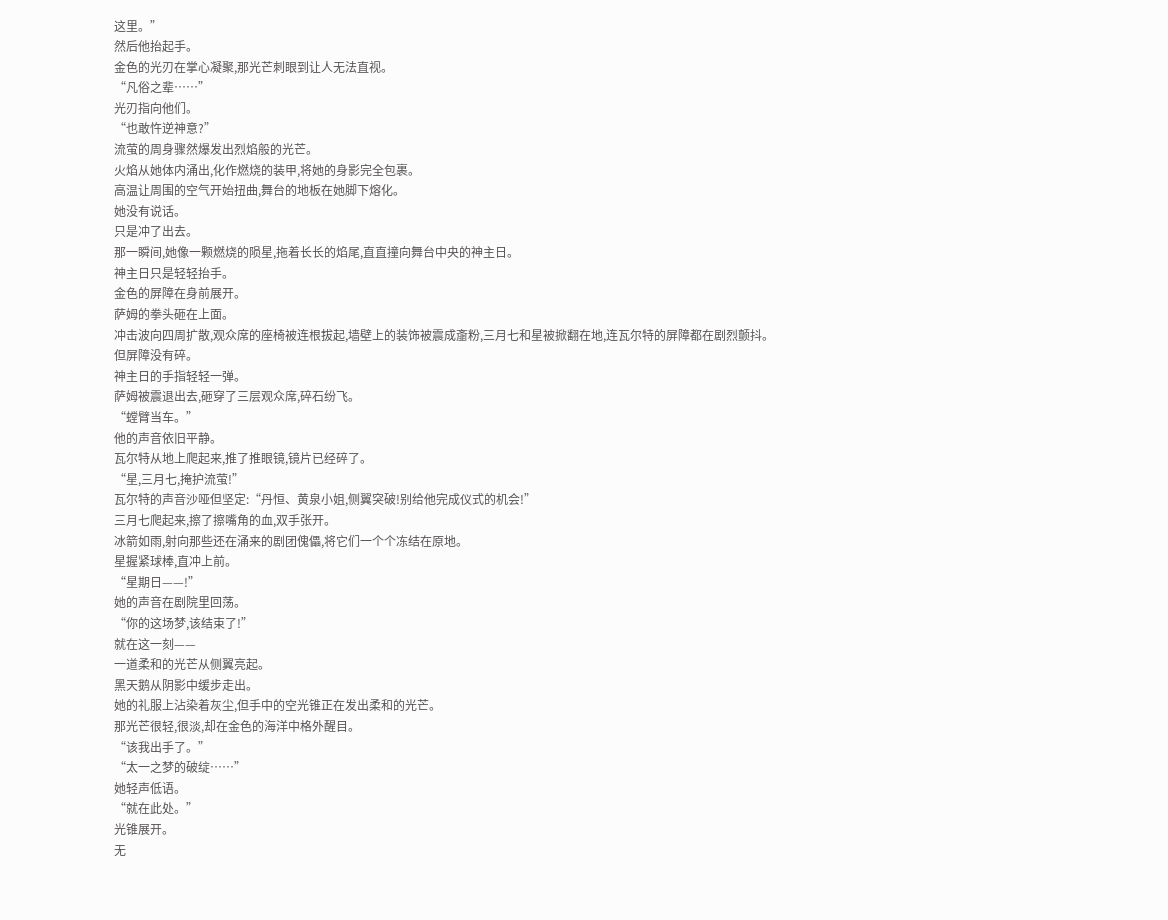这里。”
然后他抬起手。
金色的光刃在掌心凝聚,那光芒刺眼到让人无法直视。
“凡俗之辈……”
光刃指向他们。
“也敢忤逆神意?”
流萤的周身骤然爆发出烈焰般的光芒。
火焰从她体内涌出,化作燃烧的装甲,将她的身影完全包裹。
高温让周围的空气开始扭曲,舞台的地板在她脚下熔化。
她没有说话。
只是冲了出去。
那一瞬间,她像一颗燃烧的陨星,拖着长长的焰尾,直直撞向舞台中央的神主日。
神主日只是轻轻抬手。
金色的屏障在身前展开。
萨姆的拳头砸在上面。
冲击波向四周扩散,观众席的座椅被连根拔起,墙壁上的装饰被震成齑粉,三月七和星被掀翻在地,连瓦尔特的屏障都在剧烈颤抖。
但屏障没有碎。
神主日的手指轻轻一弹。
萨姆被震退出去,砸穿了三层观众席,碎石纷飞。
“螳臂当车。”
他的声音依旧平静。
瓦尔特从地上爬起来,推了推眼镜,镜片已经碎了。
“星,三月七,掩护流萤!”
瓦尔特的声音沙哑但坚定:“丹恒、黄泉小姐,侧翼突破!别给他完成仪式的机会!”
三月七爬起来,擦了擦嘴角的血,双手张开。
冰箭如雨,射向那些还在涌来的剧团傀儡,将它们一个个冻结在原地。
星握紧球棒,直冲上前。
“星期日——!”
她的声音在剧院里回荡。
“你的这场梦,该结束了!”
就在这一刻——
一道柔和的光芒从侧翼亮起。
黑天鹅从阴影中缓步走出。
她的礼服上沾染着灰尘,但手中的空光锥正在发出柔和的光芒。
那光芒很轻,很淡,却在金色的海洋中格外醒目。
“该我出手了。”
“太一之梦的破绽……”
她轻声低语。
“就在此处。”
光锥展开。
无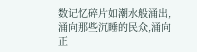数记忆碎片如潮水般涌出,涌向那些沉睡的民众,涌向正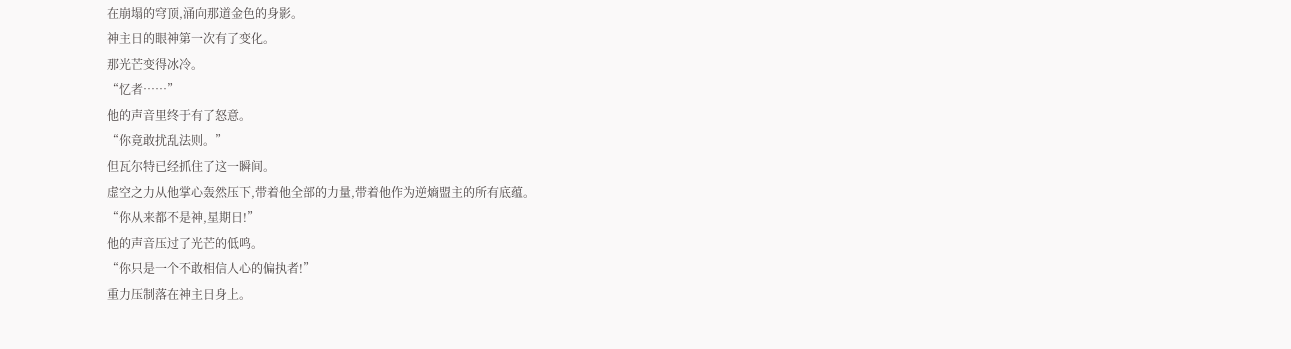在崩塌的穹顶,涌向那道金色的身影。
神主日的眼神第一次有了变化。
那光芒变得冰冷。
“忆者……”
他的声音里终于有了怒意。
“你竟敢扰乱法则。”
但瓦尔特已经抓住了这一瞬间。
虚空之力从他掌心轰然压下,带着他全部的力量,带着他作为逆熵盟主的所有底蕴。
“你从来都不是神,星期日!”
他的声音压过了光芒的低鸣。
“你只是一个不敢相信人心的偏执者!”
重力压制落在神主日身上。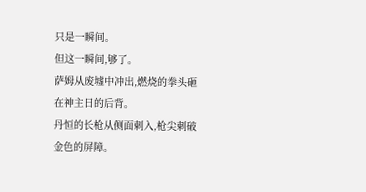只是一瞬间。
但这一瞬间,够了。
萨姆从废墟中冲出,燃烧的拳头砸在神主日的后背。
丹恒的长枪从侧面刺入,枪尖刺破金色的屏障。